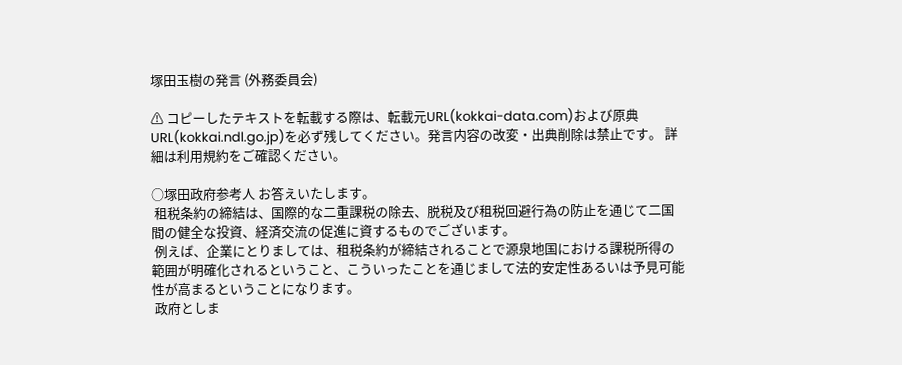塚田玉樹の発言 (外務委員会)

⚠ コピーしたテキストを転載する際は、転載元URL(kokkai-data.com)および原典URL(kokkai.ndl.go.jp)を必ず残してください。発言内容の改変・出典削除は禁止です。 詳細は利用規約をご確認ください。

○塚田政府参考人 お答えいたします。
 租税条約の締結は、国際的な二重課税の除去、脱税及び租税回避行為の防止を通じて二国間の健全な投資、経済交流の促進に資するものでございます。
 例えば、企業にとりましては、租税条約が締結されることで源泉地国における課税所得の範囲が明確化されるということ、こういったことを通じまして法的安定性あるいは予見可能性が高まるということになります。
 政府としま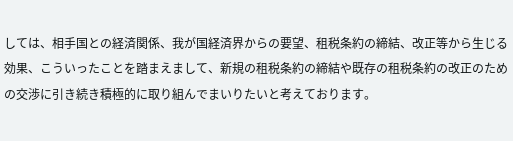しては、相手国との経済関係、我が国経済界からの要望、租税条約の締結、改正等から生じる効果、こういったことを踏まえまして、新規の租税条約の締結や既存の租税条約の改正のための交渉に引き続き積極的に取り組んでまいりたいと考えております。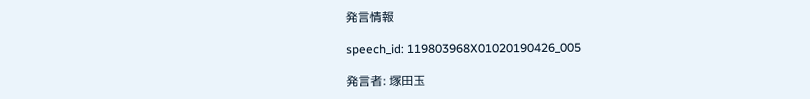発言情報

speech_id: 119803968X01020190426_005

発言者: 塚田玉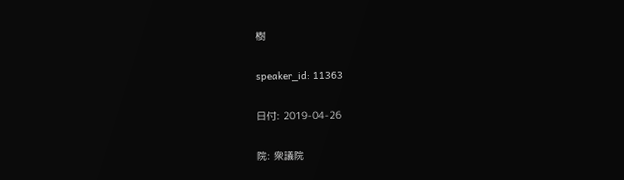樹

speaker_id: 11363

日付: 2019-04-26

院: 衆議院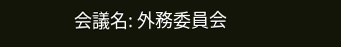会議名: 外務委員会